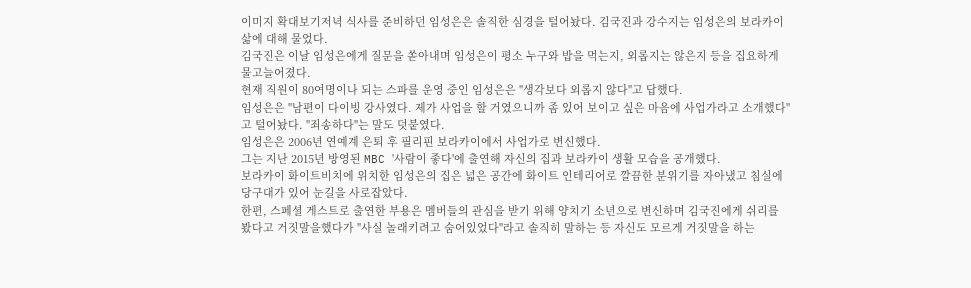이미지 확대보기저녁 식사를 준비하던 임성은은 솔직한 심경을 털어놨다. 김국진과 강수지는 임성은의 보라카이 삶에 대해 물었다.
김국진은 이날 임성은에게 질문을 쏟아내며 임성은이 평소 누구와 밥을 먹는지, 외롭지는 않은지 등을 집요하게 물고늘어졌다.
현재 직원이 80여명이나 되는 스파를 운영 중인 임성은은 "생각보다 외롭지 않다"고 답했다.
임성은은 "남편이 다이빙 강사였다. 제가 사업을 할 거였으니까 좀 있어 보이고 싶은 마음에 사업가라고 소개했다"고 털어놨다. "죄송하다"는 말도 덧붙였다.
임성은은 2006년 연예계 은퇴 후 필리핀 보라카이에서 사업가로 변신했다.
그는 지난 2015년 방영된 MBC '사람이 좋다'에 출연해 자신의 집과 보라카이 생활 모습을 공개했다.
보라카이 화이트비치에 위치한 임성은의 집은 넓은 공간에 화이트 인테리어로 깔끔한 분위기를 자아냈고 침실에 당구대가 있어 눈길을 사로잡았다.
한편, 스페셜 게스트로 출연한 부용은 멤버들의 관심을 받기 위해 양치기 소년으로 변신하며 김국진에게 쉬리를 봤다고 거짓말을했다가 "사실 놀래키려고 숨어있었다"라고 솔직히 말하는 등 자신도 모르게 거짓말을 하는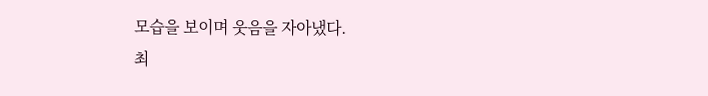모습을 보이며 웃음을 자아냈다.
최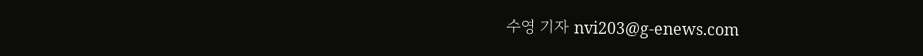수영 기자 nvi203@g-enews.com